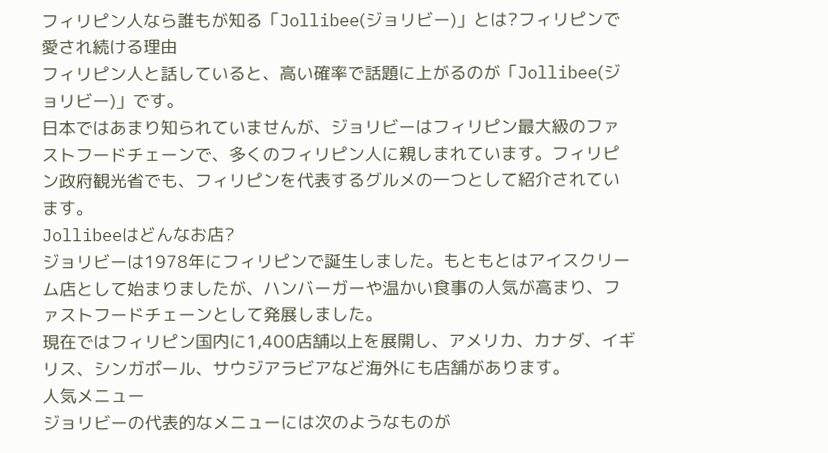フィリピン人なら誰もが知る「Jollibee(ジョリビー)」とは?フィリピンで愛され続ける理由
フィリピン人と話していると、高い確率で話題に上がるのが「Jollibee(ジョリビー)」です。
日本ではあまり知られていませんが、ジョリビーはフィリピン最大級のファストフードチェーンで、多くのフィリピン人に親しまれています。フィリピン政府観光省でも、フィリピンを代表するグルメの一つとして紹介されています。
Jollibeeはどんなお店?
ジョリビーは1978年にフィリピンで誕生しました。もともとはアイスクリーム店として始まりましたが、ハンバーガーや温かい食事の人気が高まり、ファストフードチェーンとして発展しました。
現在ではフィリピン国内に1,400店舗以上を展開し、アメリカ、カナダ、イギリス、シンガポール、サウジアラビアなど海外にも店舗があります。
人気メニュー
ジョリビーの代表的なメニューには次のようなものが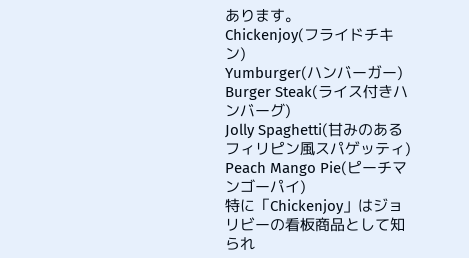あります。
Chickenjoy(フライドチキン)
Yumburger(ハンバーガー)
Burger Steak(ライス付きハンバーグ)
Jolly Spaghetti(甘みのあるフィリピン風スパゲッティ)
Peach Mango Pie(ピーチマンゴーパイ)
特に「Chickenjoy」はジョリビーの看板商品として知られ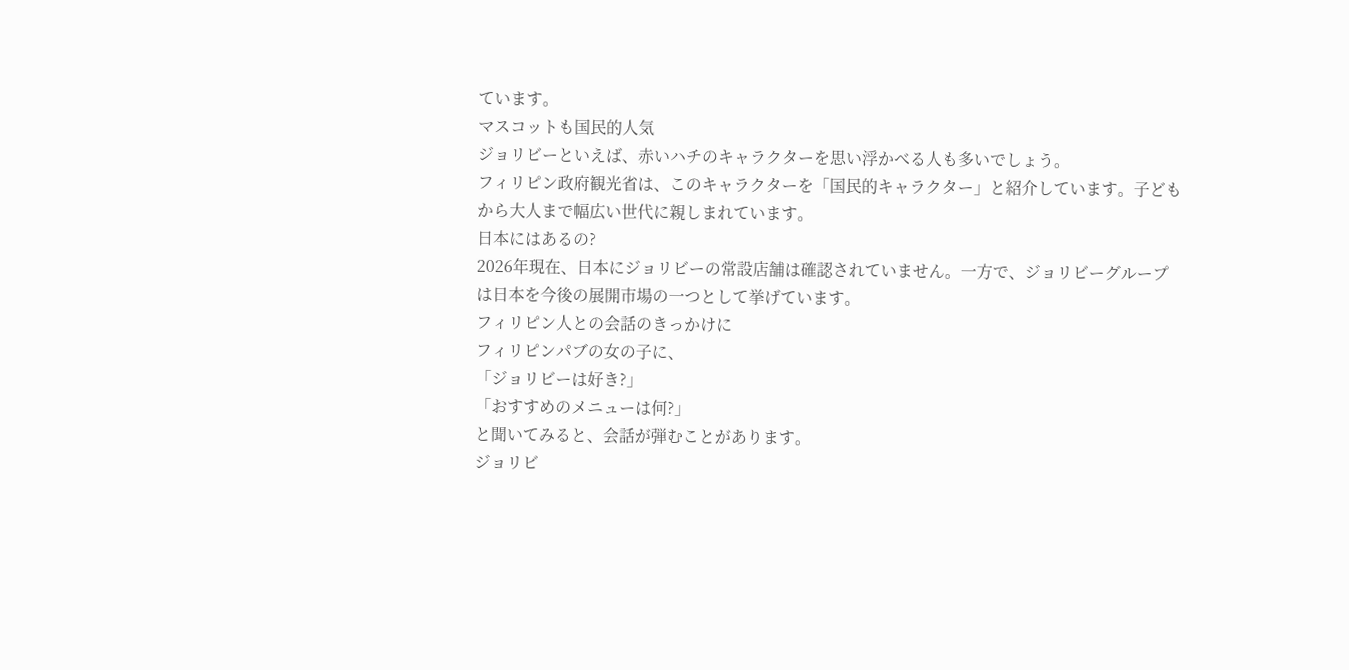ています。
マスコットも国民的人気
ジョリビーといえば、赤いハチのキャラクターを思い浮かべる人も多いでしょう。
フィリピン政府観光省は、このキャラクターを「国民的キャラクター」と紹介しています。子どもから大人まで幅広い世代に親しまれています。
日本にはあるの?
2026年現在、日本にジョリビーの常設店舗は確認されていません。一方で、ジョリビーグループは日本を今後の展開市場の一つとして挙げています。
フィリピン人との会話のきっかけに
フィリピンパブの女の子に、
「ジョリビーは好き?」
「おすすめのメニューは何?」
と聞いてみると、会話が弾むことがあります。
ジョリビ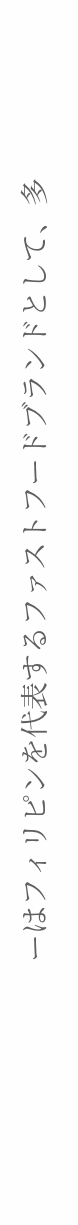ーはフィリピンを代表するファストフードブランドとして、多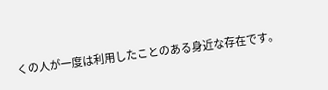くの人が一度は利用したことのある身近な存在です。